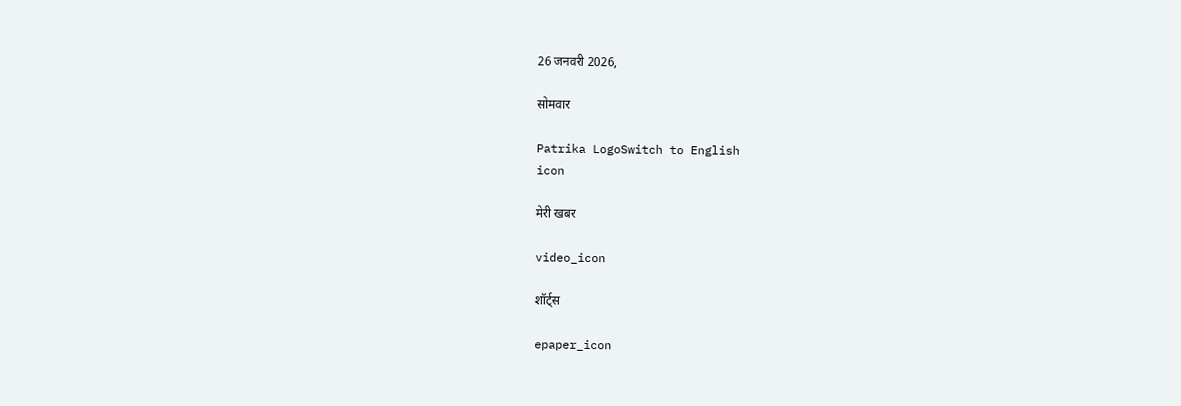26 जनवरी 2026,

सोमवार

Patrika LogoSwitch to English
icon

मेरी खबर

video_icon

शॉर्ट्स

epaper_icon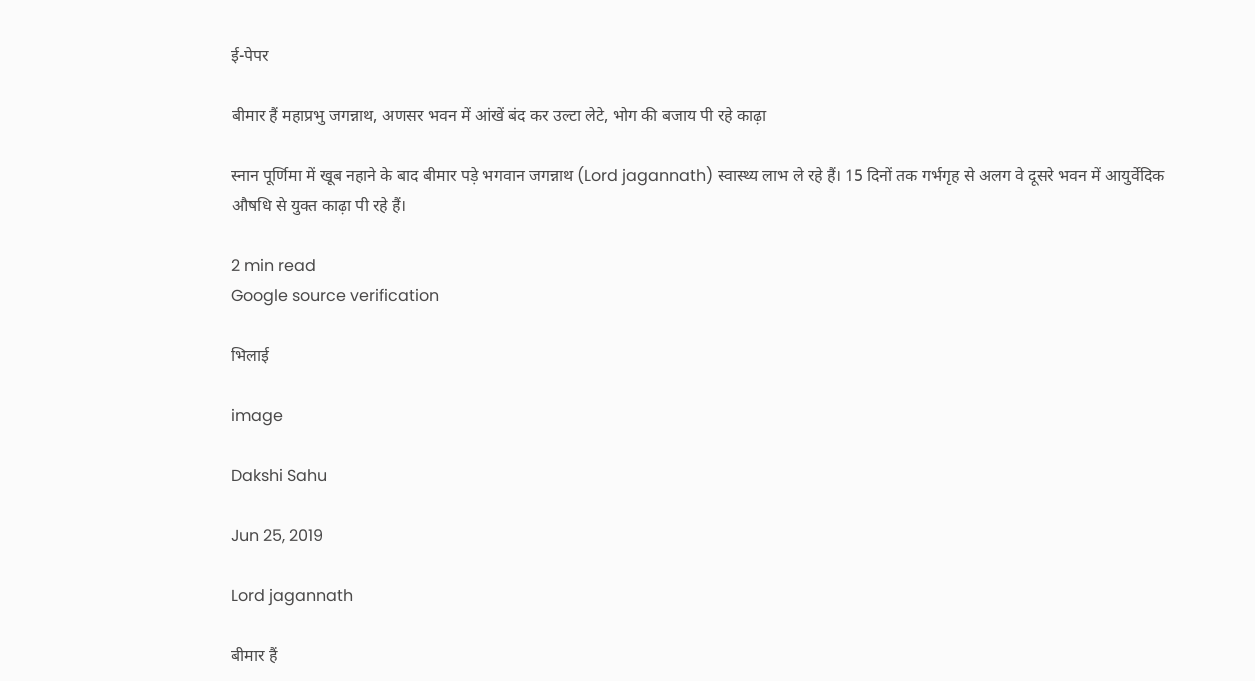ई-पेपर

बीमार हैं महाप्रभु जगन्नाथ, अणसर भवन में आंखें बंद कर उल्टा लेटे, भोग की बजाय पी रहे काढ़ा

स्नान पूर्णिमा में खूब नहाने के बाद बीमार पड़े भगवान जगन्नाथ (Lord jagannath) स्वास्थ्य लाभ ले रहे हैं। 15 दिनों तक गर्भगृह से अलग वे दूसरे भवन में आयुर्वेदिक औषधि से युक्त काढ़ा पी रहे हैं।

2 min read
Google source verification

भिलाई

image

Dakshi Sahu

Jun 25, 2019

Lord jagannath

बीमार हैं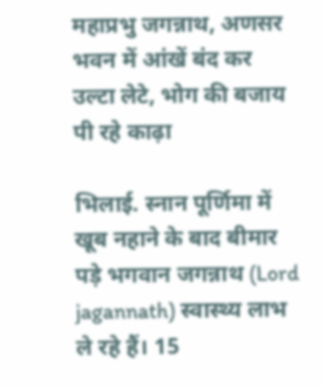महाप्रभु जगन्नाथ, अणसर भवन में आंखें बंद कर उल्टा लेटे, भोग की बजाय पी रहे काढ़ा

भिलाई. स्नान पूर्णिमा में खूब नहाने के बाद बीमार पड़े भगवान जगन्नाथ (Lord jagannath) स्वास्थ्य लाभ ले रहे हैं। 15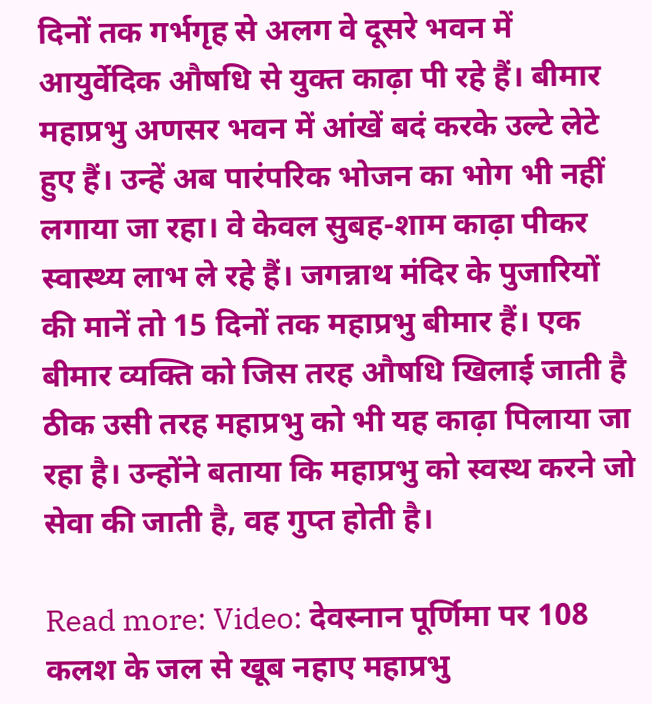दिनों तक गर्भगृह से अलग वे दूसरे भवन में आयुर्वेदिक औषधि से युक्त काढ़ा पी रहे हैं। बीमार महाप्रभु अणसर भवन में आंखें बदं करके उल्टे लेटे हुए हैं। उन्हें अब पारंपरिक भोजन का भोग भी नहीं लगाया जा रहा। वे केवल सुबह-शाम काढ़ा पीकर स्वास्थ्य लाभ ले रहे हैं। जगन्नाथ मंदिर के पुजारियों की मानें तो 15 दिनों तक महाप्रभु बीमार हैं। एक बीमार व्यक्ति को जिस तरह औषधि खिलाई जाती है ठीक उसी तरह महाप्रभु को भी यह काढ़ा पिलाया जा रहा है। उन्होंने बताया कि महाप्रभु को स्वस्थ करने जो सेवा की जाती है, वह गुप्त होती है।

Read more: Video: देवस्नान पूर्णिमा पर 108 कलश के जल से खूब नहाए महाप्रभु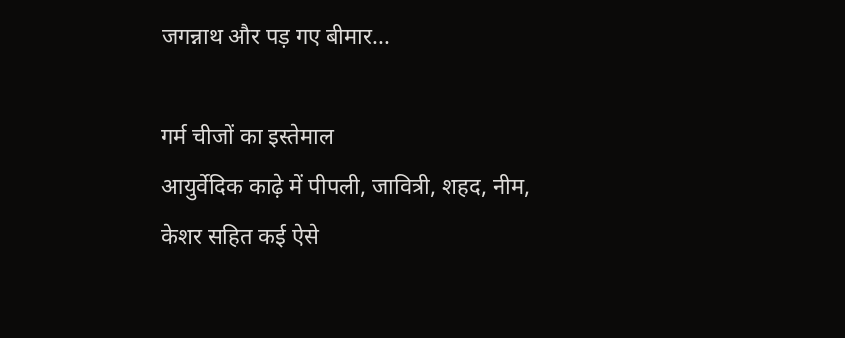जगन्नाथ और पड़ गए बीमार...

गर्म चीजों का इस्तेमाल
आयुर्वेदिक काढ़े में पीपली, जावित्री, शहद, नीम, केशर सहित कई ऐसे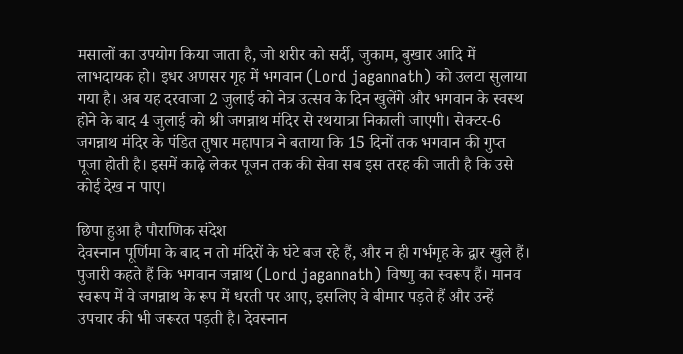मसालों का उपयोग किया जाता है, जो शरीर को सर्दी, जुकाम, बुखार आदि में लाभदायक हो। इधर अणसर गृह में भगवान (Lord jagannath) को उलटा सुलाया गया है। अब यह दरवाजा 2 जुलाई को नेत्र उत्सव के दिन खुलेंगे और भगवान के स्वस्थ होने के बाद 4 जुलाई को श्री जगन्नाथ मंदिर से रथयात्रा निकाली जाएगी। सेक्टर-6 जगन्नाथ मंदिर के पंडित तुषार महापात्र ने बताया कि 15 दिनों तक भगवान की गुप्त पूजा होती है। इसमें काढ़े लेकर पूजन तक की सेवा सब इस तरह की जाती है कि उसे कोई देख न पाए।

छिपा हुआ है पौराणिक संदेश
देवस्नान पूर्णिमा के बाद न तो मंदिरों के घंटे बज रहे हैं, और न ही गर्भगृह के द्वार खुले हैं। पुजारी कहते हैं कि भगवान जन्नाथ (Lord jagannath) विष्णु का स्वरूप हैं। मानव स्वरूप में वे जगन्नाथ के रूप में धरती पर आए, इसलिए वे बीमार पड़ते हैं और उन्हें उपचार की भी जरूरत पड़ती है। देवस्नान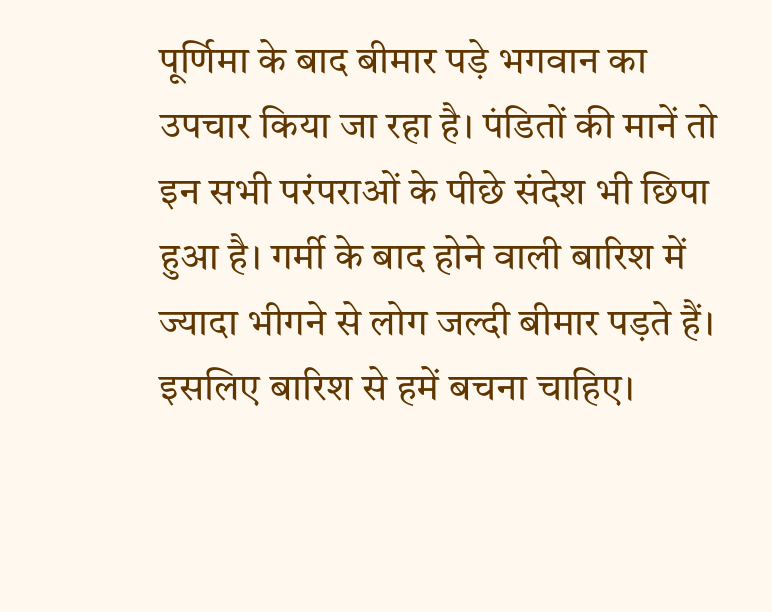पूर्णिमा के बाद बीमार पड़े भगवान का उपचार किया जा रहा है। पंडितों की मानें तो इन सभी परंपराओं के पीछे संदेश भी छिपा हुआ है। गर्मी के बाद होने वाली बारिश में ज्यादा भीगने से लोग जल्दी बीमार पड़ते हैं। इसलिए बारिश से हमें बचना चाहिए।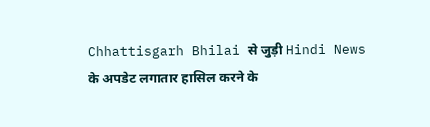Chhattisgarh Bhilai से जुड़ी Hindi News के अपडेट लगातार हासिल करने के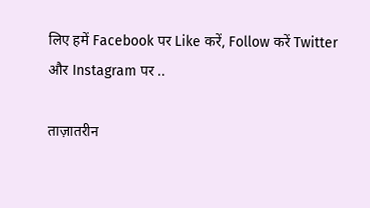लिए हमें Facebook पर Like करें, Follow करें Twitter और Instagram पर ..

ताज़ातरीन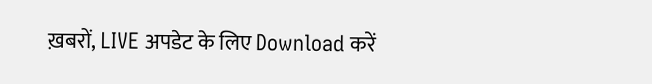ख़बरों, LIVE अपडेट के लिए Download करें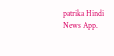patrika Hindi News App.